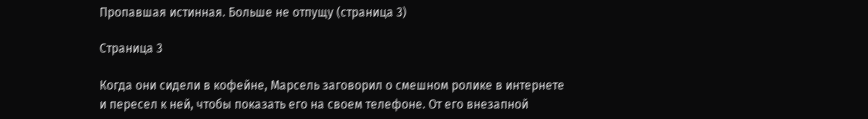Пропавшая истинная. Больше не отпущу (страница 3)

Страница 3

Когда они сидели в кофейне, Марсель заговорил о смешном ролике в интернете и пересел к ней, чтобы показать его на своем телефоне. От его внезапной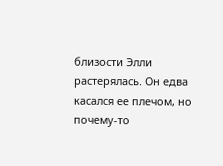близости Элли растерялась. Он едва касался ее плечом, но почему-то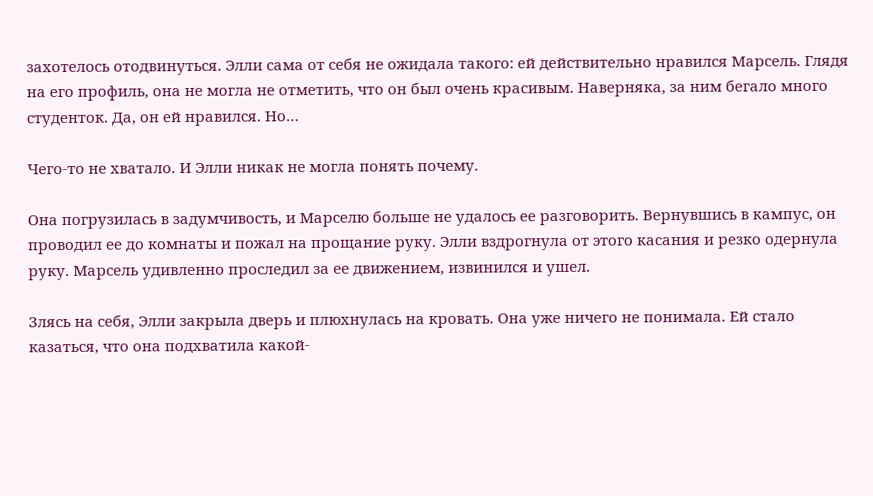захотелось отодвинуться. Элли сама от себя не ожидала такого: ей действительно нравился Марсель. Глядя на его профиль, она не могла не отметить, что он был очень красивым. Наверняка, за ним бегало много студенток. Да, он ей нравился. Но…

Чего-то не хватало. И Элли никак не могла понять почему.

Она погрузилась в задумчивость, и Марселю больше не удалось ее разговорить. Вернувшись в кампус, он проводил ее до комнаты и пожал на прощание руку. Элли вздрогнула от этого касания и резко одернула руку. Марсель удивленно проследил за ее движением, извинился и ушел.

Злясь на себя, Элли закрыла дверь и плюхнулась на кровать. Она уже ничего не понимала. Ей стало казаться, что она подхватила какой-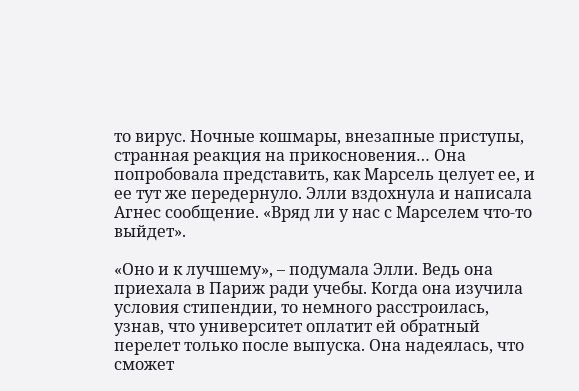то вирус. Ночные кошмары, внезапные приступы, странная реакция на прикосновения… Она попробовала представить, как Марсель целует ее, и ее тут же передернуло. Элли вздохнула и написала Агнес сообщение. «Вряд ли у нас с Марселем что-то выйдет».

«Оно и к лучшему», – подумала Элли. Ведь она приехала в Париж ради учебы. Когда она изучила условия стипендии, то немного расстроилась, узнав, что университет оплатит ей обратный перелет только после выпуска. Она надеялась, что сможет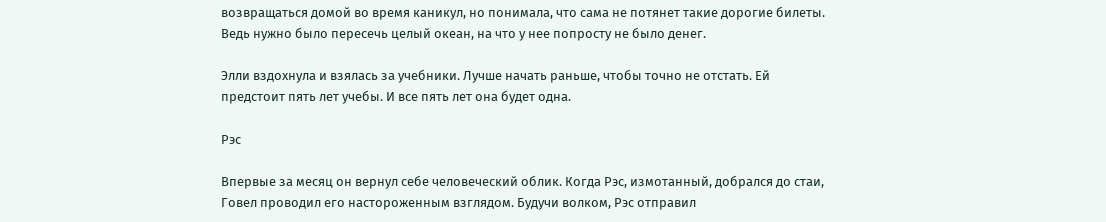возвращаться домой во время каникул, но понимала, что сама не потянет такие дорогие билеты. Ведь нужно было пересечь целый океан, на что у нее попросту не было денег.

Элли вздохнула и взялась за учебники. Лучше начать раньше, чтобы точно не отстать. Ей предстоит пять лет учебы. И все пять лет она будет одна.

Рэс

Впервые за месяц он вернул себе человеческий облик. Когда Рэс, измотанный, добрался до стаи, Говел проводил его настороженным взглядом. Будучи волком, Рэс отправил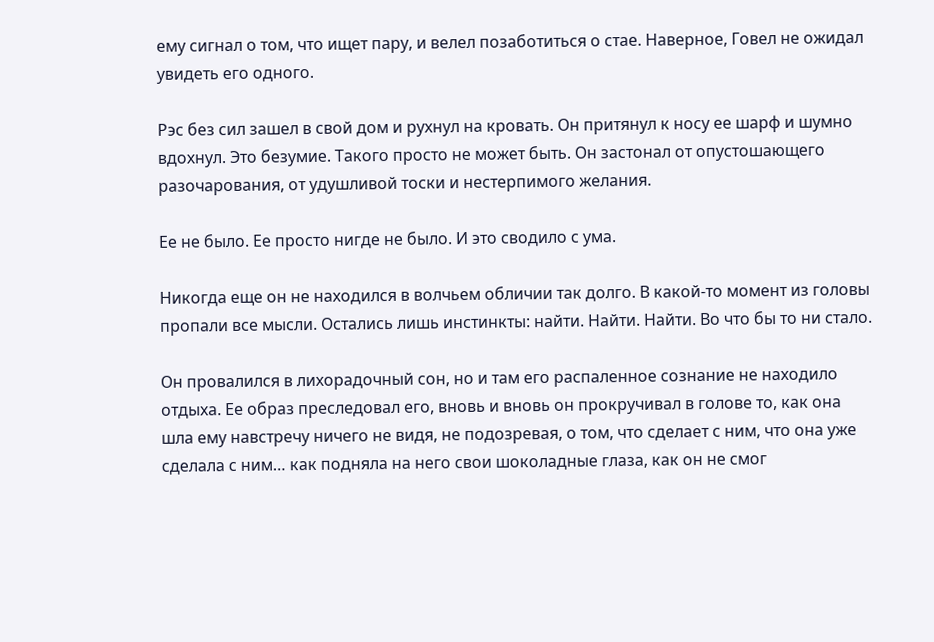ему сигнал о том, что ищет пару, и велел позаботиться о стае. Наверное, Говел не ожидал увидеть его одного.

Рэс без сил зашел в свой дом и рухнул на кровать. Он притянул к носу ее шарф и шумно вдохнул. Это безумие. Такого просто не может быть. Он застонал от опустошающего разочарования, от удушливой тоски и нестерпимого желания.

Ее не было. Ее просто нигде не было. И это сводило с ума.

Никогда еще он не находился в волчьем обличии так долго. В какой-то момент из головы пропали все мысли. Остались лишь инстинкты: найти. Найти. Найти. Во что бы то ни стало.

Он провалился в лихорадочный сон, но и там его распаленное сознание не находило отдыха. Ее образ преследовал его, вновь и вновь он прокручивал в голове то, как она шла ему навстречу ничего не видя, не подозревая, о том, что сделает с ним, что она уже сделала с ним… как подняла на него свои шоколадные глаза, как он не смог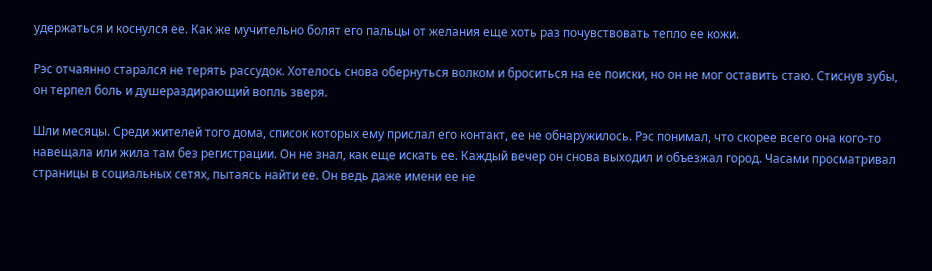удержаться и коснулся ее. Как же мучительно болят его пальцы от желания еще хоть раз почувствовать тепло ее кожи.

Рэс отчаянно старался не терять рассудок. Хотелось снова обернуться волком и броситься на ее поиски, но он не мог оставить стаю. Стиснув зубы, он терпел боль и душераздирающий вопль зверя.

Шли месяцы. Среди жителей того дома, список которых ему прислал его контакт, ее не обнаружилось. Рэс понимал, что скорее всего она кого-то навещала или жила там без регистрации. Он не знал, как еще искать ее. Каждый вечер он снова выходил и объезжал город. Часами просматривал страницы в социальных сетях, пытаясь найти ее. Он ведь даже имени ее не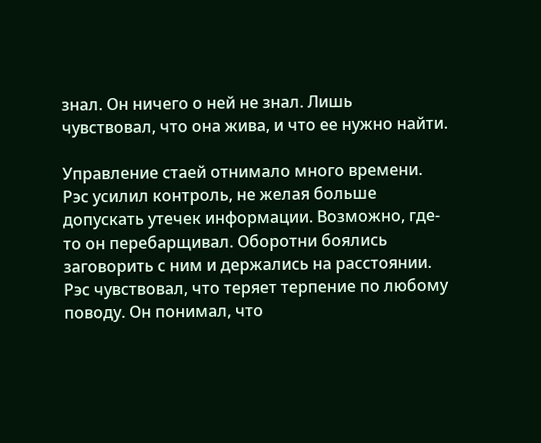знал. Он ничего о ней не знал. Лишь чувствовал, что она жива, и что ее нужно найти.

Управление стаей отнимало много времени. Рэс усилил контроль, не желая больше допускать утечек информации. Возможно, где-то он перебарщивал. Оборотни боялись заговорить с ним и держались на расстоянии. Рэс чувствовал, что теряет терпение по любому поводу. Он понимал, что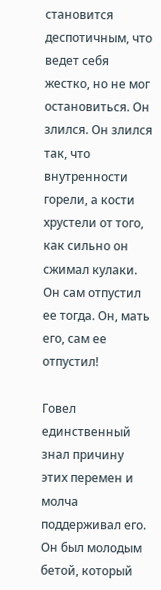становится деспотичным, что ведет себя жестко, но не мог остановиться. Он злился. Он злился так, что внутренности горели, а кости хрустели от того, как сильно он сжимал кулаки. Он сам отпустил ее тогда. Он, мать его, сам ее отпустил!

Говел единственный знал причину этих перемен и молча поддерживал его. Он был молодым бетой, который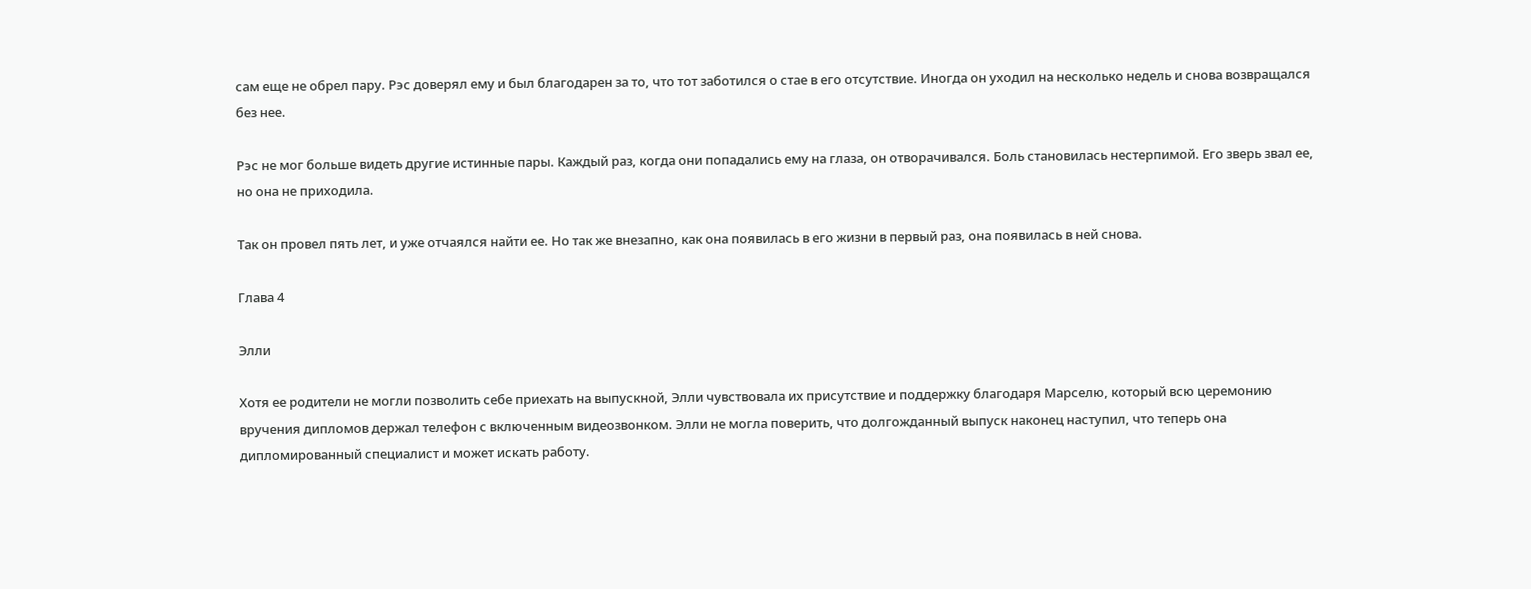сам еще не обрел пару. Рэс доверял ему и был благодарен за то, что тот заботился о стае в его отсутствие. Иногда он уходил на несколько недель и снова возвращался без нее.

Рэс не мог больше видеть другие истинные пары. Каждый раз, когда они попадались ему на глаза, он отворачивался. Боль становилась нестерпимой. Его зверь звал ее, но она не приходила.

Так он провел пять лет, и уже отчаялся найти ее. Но так же внезапно, как она появилась в его жизни в первый раз, она появилась в ней снова.

Глава 4

Элли

Хотя ее родители не могли позволить себе приехать на выпускной, Элли чувствовала их присутствие и поддержку благодаря Марселю, который всю церемонию вручения дипломов держал телефон с включенным видеозвонком. Элли не могла поверить, что долгожданный выпуск наконец наступил, что теперь она дипломированный специалист и может искать работу.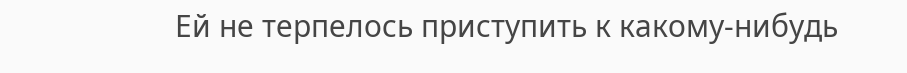Ей не терпелось приступить к какому-нибудь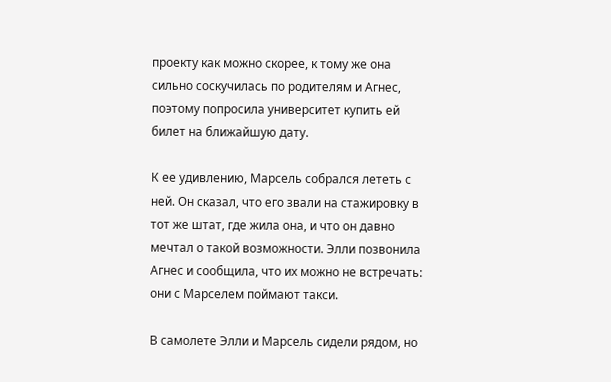проекту как можно скорее, к тому же она сильно соскучилась по родителям и Агнес, поэтому попросила университет купить ей билет на ближайшую дату.

К ее удивлению, Марсель собрался лететь с ней. Он сказал, что его звали на стажировку в тот же штат, где жила она, и что он давно мечтал о такой возможности. Элли позвонила Агнес и сообщила, что их можно не встречать: они с Марселем поймают такси.

В самолете Элли и Марсель сидели рядом, но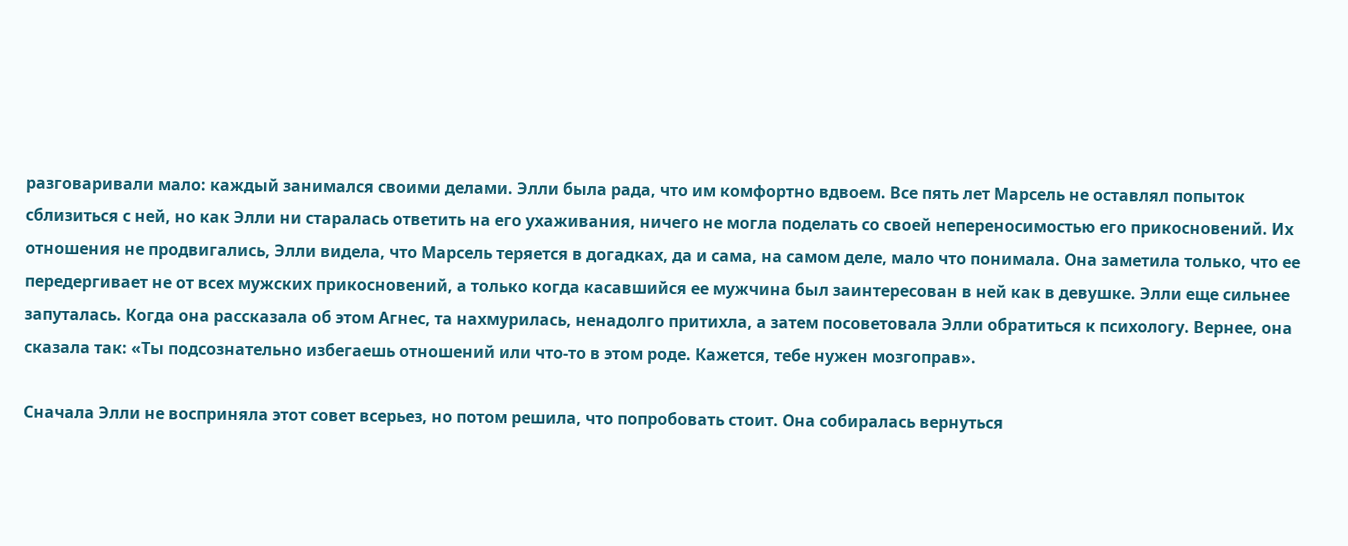разговаривали мало: каждый занимался своими делами. Элли была рада, что им комфортно вдвоем. Все пять лет Марсель не оставлял попыток сблизиться с ней, но как Элли ни старалась ответить на его ухаживания, ничего не могла поделать со своей непереносимостью его прикосновений. Их отношения не продвигались, Элли видела, что Марсель теряется в догадках, да и сама, на самом деле, мало что понимала. Она заметила только, что ее передергивает не от всех мужских прикосновений, а только когда касавшийся ее мужчина был заинтересован в ней как в девушке. Элли еще сильнее запуталась. Когда она рассказала об этом Агнес, та нахмурилась, ненадолго притихла, а затем посоветовала Элли обратиться к психологу. Вернее, она сказала так: «Ты подсознательно избегаешь отношений или что-то в этом роде. Кажется, тебе нужен мозгоправ».

Сначала Элли не восприняла этот совет всерьез, но потом решила, что попробовать стоит. Она собиралась вернуться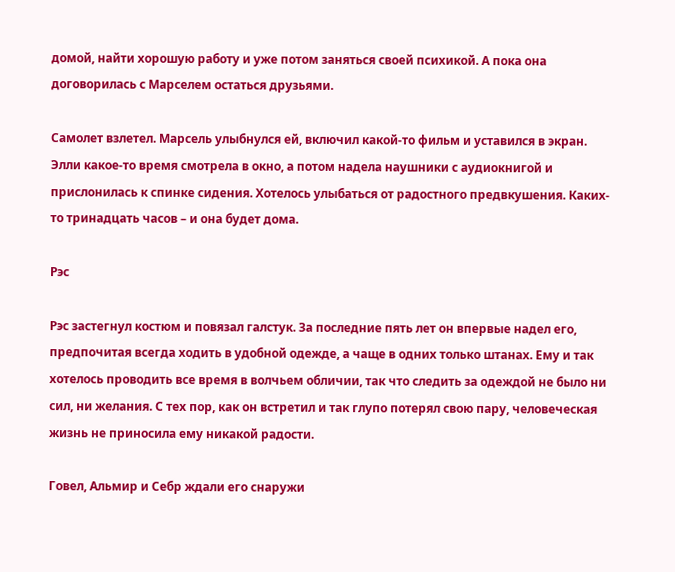домой, найти хорошую работу и уже потом заняться своей психикой. А пока она договорилась с Марселем остаться друзьями.

Самолет взлетел. Марсель улыбнулся ей, включил какой-то фильм и уставился в экран. Элли какое-то время смотрела в окно, а потом надела наушники с аудиокнигой и прислонилась к спинке сидения. Хотелось улыбаться от радостного предвкушения. Каких-то тринадцать часов – и она будет дома.

Рэс

Рэс застегнул костюм и повязал галстук. За последние пять лет он впервые надел его, предпочитая всегда ходить в удобной одежде, а чаще в одних только штанах. Ему и так хотелось проводить все время в волчьем обличии, так что следить за одеждой не было ни сил, ни желания. С тех пор, как он встретил и так глупо потерял свою пару, человеческая жизнь не приносила ему никакой радости.

Говел, Альмир и Себр ждали его снаружи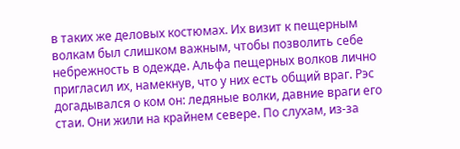в таких же деловых костюмах. Их визит к пещерным волкам был слишком важным, чтобы позволить себе небрежность в одежде. Альфа пещерных волков лично пригласил их, намекнув, что у них есть общий враг. Рэс догадывался о ком он: ледяные волки, давние враги его стаи. Они жили на крайнем севере. По слухам, из-за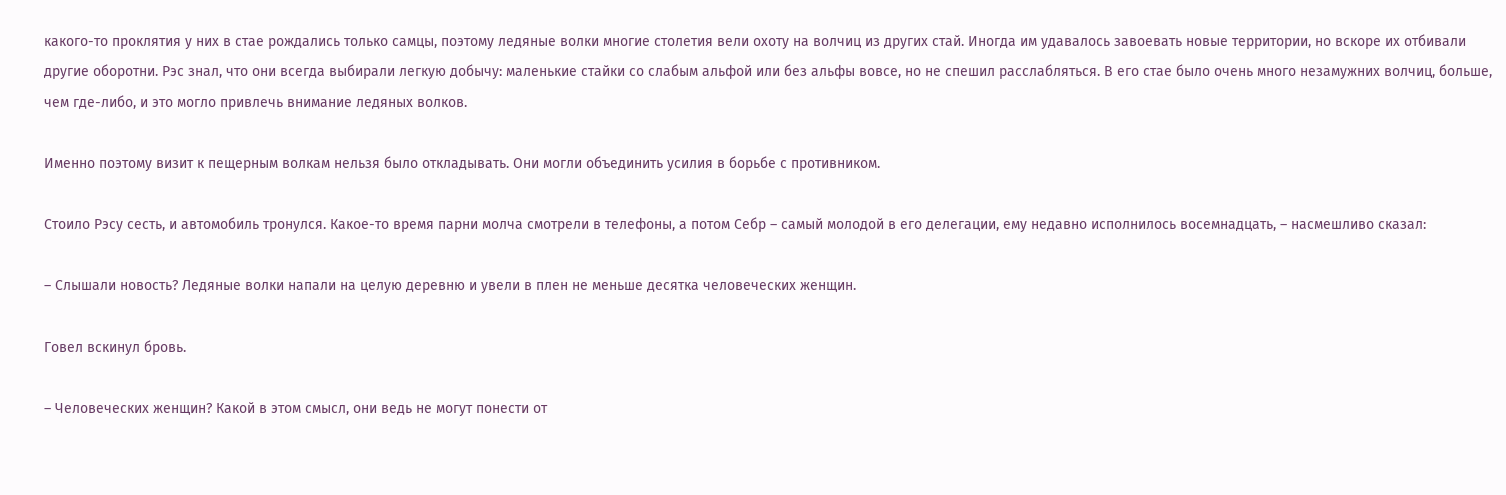какого-то проклятия у них в стае рождались только самцы, поэтому ледяные волки многие столетия вели охоту на волчиц из других стай. Иногда им удавалось завоевать новые территории, но вскоре их отбивали другие оборотни. Рэс знал, что они всегда выбирали легкую добычу: маленькие стайки со слабым альфой или без альфы вовсе, но не спешил расслабляться. В его стае было очень много незамужних волчиц, больше, чем где-либо, и это могло привлечь внимание ледяных волков.

Именно поэтому визит к пещерным волкам нельзя было откладывать. Они могли объединить усилия в борьбе с противником.

Стоило Рэсу сесть, и автомобиль тронулся. Какое-то время парни молча смотрели в телефоны, а потом Себр – самый молодой в его делегации, ему недавно исполнилось восемнадцать, – насмешливо сказал:

– Слышали новость? Ледяные волки напали на целую деревню и увели в плен не меньше десятка человеческих женщин.

Говел вскинул бровь.

– Человеческих женщин? Какой в этом смысл, они ведь не могут понести от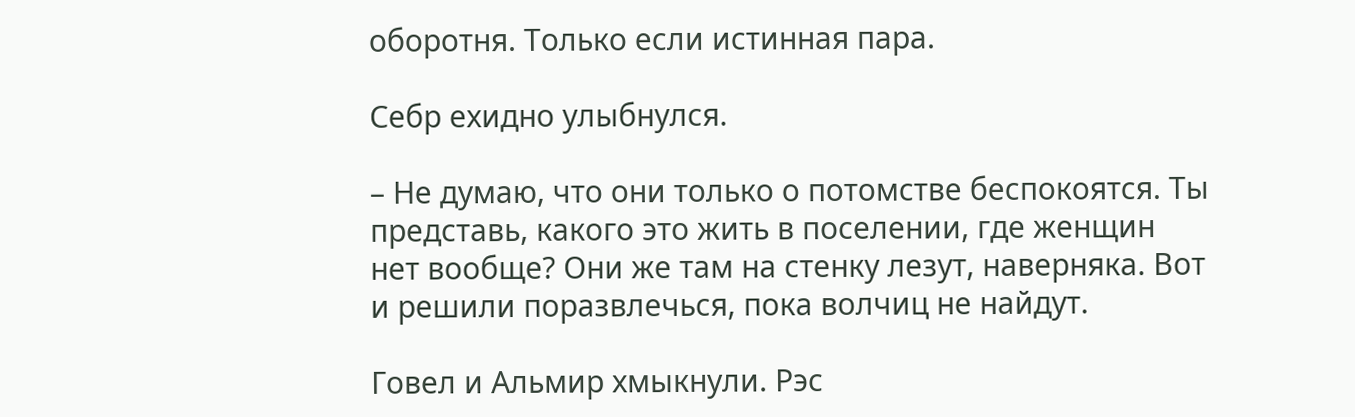оборотня. Только если истинная пара.

Себр ехидно улыбнулся.

– Не думаю, что они только о потомстве беспокоятся. Ты представь, какого это жить в поселении, где женщин нет вообще? Они же там на стенку лезут, наверняка. Вот и решили поразвлечься, пока волчиц не найдут.

Говел и Альмир хмыкнули. Рэс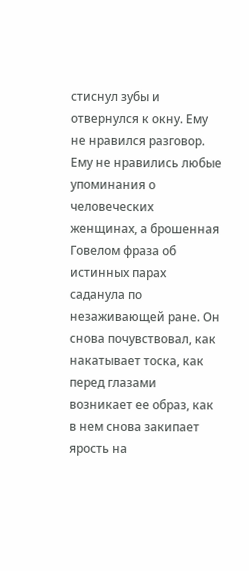стиснул зубы и отвернулся к окну. Ему не нравился разговор. Ему не нравились любые упоминания о человеческих женщинах, а брошенная Говелом фраза об истинных парах саданула по незаживающей ране. Он снова почувствовал, как накатывает тоска, как перед глазами возникает ее образ, как в нем снова закипает ярость на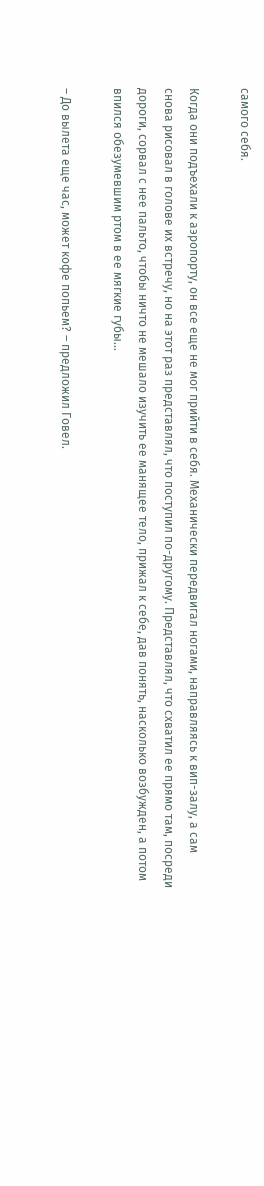самого себя.

Когда они подъехали к аэропорту, он все еще не мог прийти в себя. Механически передвигал ногами, направляясь к вип-залу, а сам снова рисовал в голове их встречу, но на этот раз представлял, что поступил по-другому. Представлял, что схватил ее прямо там, посреди дороги, сорвал с нее пальто, чтобы ничто не мешало изучить ее манящее тело, прижал к себе, дав понять, насколько возбужден, а потом впился обезумевшим ртом в ее мягкие губы…

– До вылета еще час, может кофе попьем? – предложил Говел.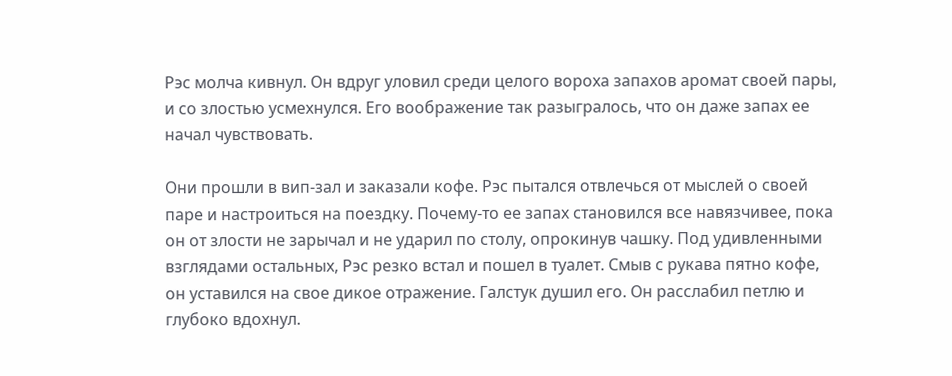Рэс молча кивнул. Он вдруг уловил среди целого вороха запахов аромат своей пары, и со злостью усмехнулся. Его воображение так разыгралось, что он даже запах ее начал чувствовать.

Они прошли в вип-зал и заказали кофе. Рэс пытался отвлечься от мыслей о своей паре и настроиться на поездку. Почему-то ее запах становился все навязчивее, пока он от злости не зарычал и не ударил по столу, опрокинув чашку. Под удивленными взглядами остальных, Рэс резко встал и пошел в туалет. Смыв с рукава пятно кофе, он уставился на свое дикое отражение. Галстук душил его. Он расслабил петлю и глубоко вдохнул.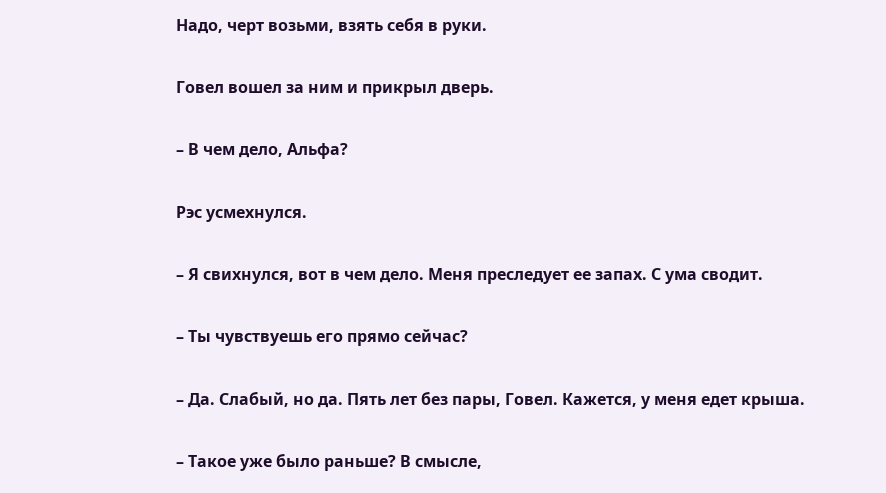Надо, черт возьми, взять себя в руки.

Говел вошел за ним и прикрыл дверь.

– В чем дело, Альфа?

Рэс усмехнулся.

– Я свихнулся, вот в чем дело. Меня преследует ее запах. С ума сводит.

– Ты чувствуешь его прямо сейчас?

– Да. Слабый, но да. Пять лет без пары, Говел. Кажется, у меня едет крыша.

– Такое уже было раньше? В смысле,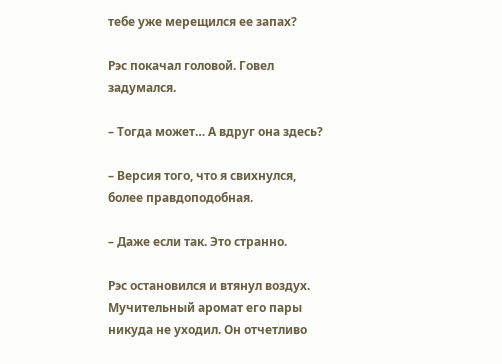тебе уже мерещился ее запах?

Рэс покачал головой. Говел задумался.

– Тогда может… А вдруг она здесь?

– Версия того, что я свихнулся, более правдоподобная.

– Даже если так. Это странно.

Рэс остановился и втянул воздух. Мучительный аромат его пары никуда не уходил. Он отчетливо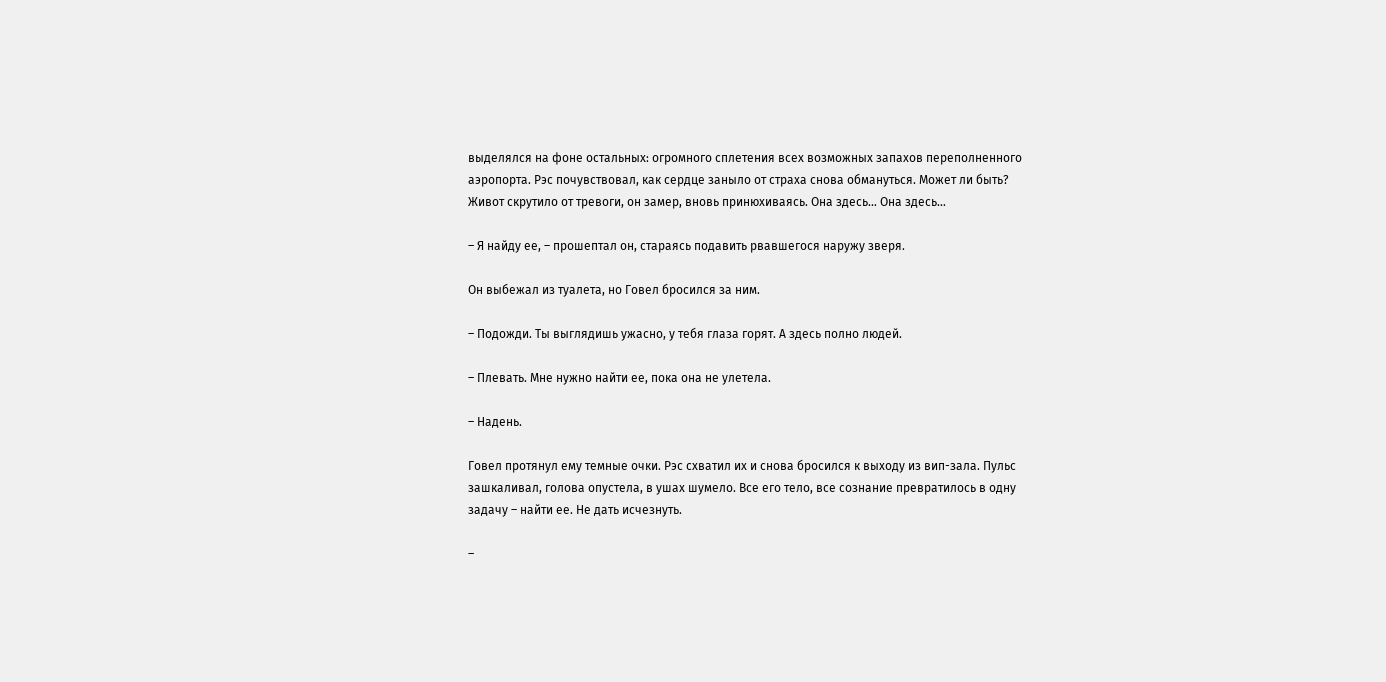выделялся на фоне остальных: огромного сплетения всех возможных запахов переполненного аэропорта. Рэс почувствовал, как сердце заныло от страха снова обмануться. Может ли быть? Живот скрутило от тревоги, он замер, вновь принюхиваясь. Она здесь… Она здесь…

– Я найду ее, – прошептал он, стараясь подавить рвавшегося наружу зверя.

Он выбежал из туалета, но Говел бросился за ним.

– Подожди. Ты выглядишь ужасно, у тебя глаза горят. А здесь полно людей.

– Плевать. Мне нужно найти ее, пока она не улетела.

– Надень.

Говел протянул ему темные очки. Рэс схватил их и снова бросился к выходу из вип-зала. Пульс зашкаливал, голова опустела, в ушах шумело. Все его тело, все сознание превратилось в одну задачу – найти ее. Не дать исчезнуть.

–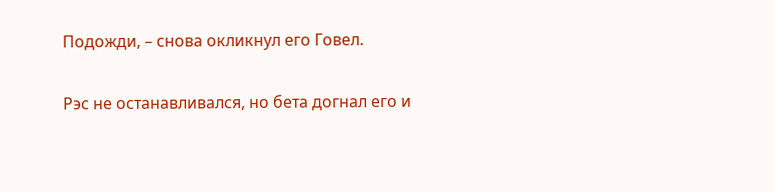Подожди, – снова окликнул его Говел.

Рэс не останавливался, но бета догнал его и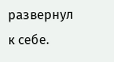развернул к себе.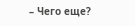– Чего еще?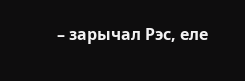– зарычал Рэс, еле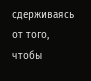сдерживаясь от того, чтобы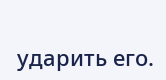ударить его.